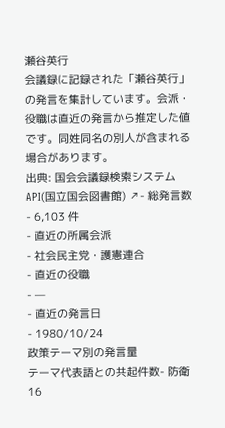瀬谷英行
会議録に記録された「瀬谷英行」の発言を集計しています。会派・役職は直近の発言から推定した値です。同姓同名の別人が含まれる場合があります。
出典: 国会会議録検索システム API(国立国会図書館) ↗- 総発言数
- 6,103 件
- 直近の所属会派
- 社会民主党・護憲連合
- 直近の役職
- —
- 直近の発言日
- 1980/10/24
政策テーマ別の発言量
テーマ代表語との共起件数- 防衛16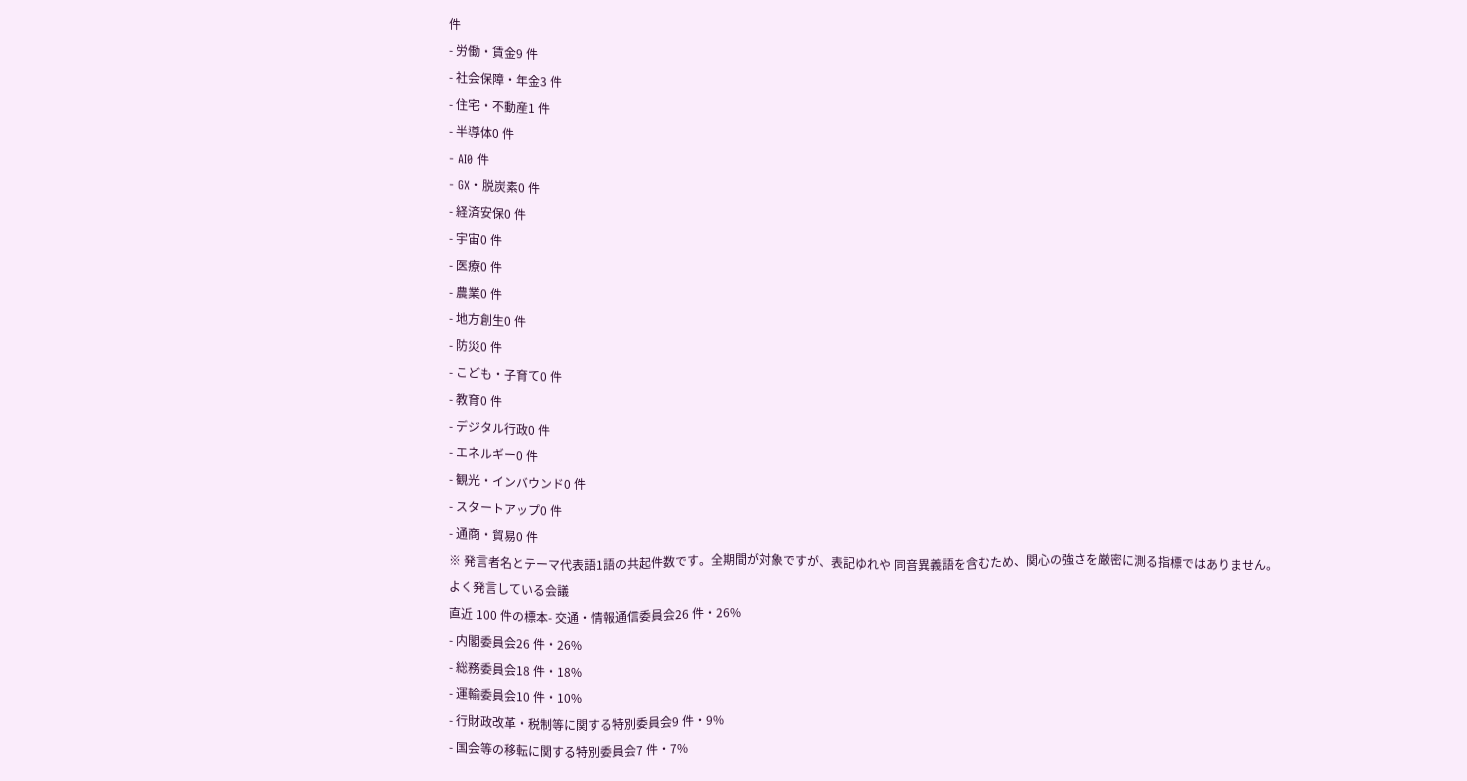件
- 労働・賃金9 件
- 社会保障・年金3 件
- 住宅・不動産1 件
- 半導体0 件
- AI0 件
- GX・脱炭素0 件
- 経済安保0 件
- 宇宙0 件
- 医療0 件
- 農業0 件
- 地方創生0 件
- 防災0 件
- こども・子育て0 件
- 教育0 件
- デジタル行政0 件
- エネルギー0 件
- 観光・インバウンド0 件
- スタートアップ0 件
- 通商・貿易0 件
※ 発言者名とテーマ代表語1語の共起件数です。全期間が対象ですが、表記ゆれや 同音異義語を含むため、関心の強さを厳密に測る指標ではありません。
よく発言している会議
直近 100 件の標本- 交通・情報通信委員会26 件・26%
- 内閣委員会26 件・26%
- 総務委員会18 件・18%
- 運輸委員会10 件・10%
- 行財政改革・税制等に関する特別委員会9 件・9%
- 国会等の移転に関する特別委員会7 件・7%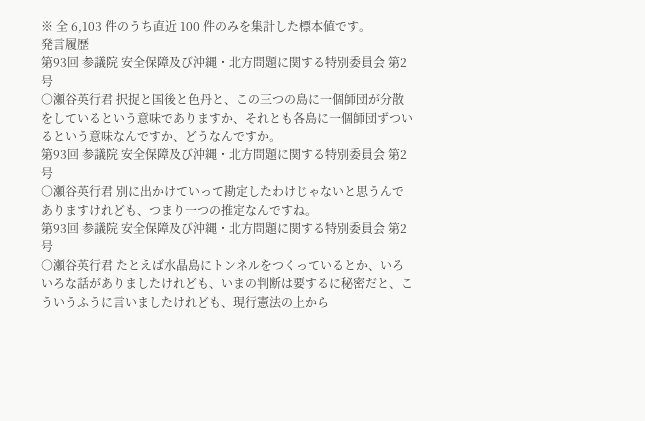※ 全 6,103 件のうち直近 100 件のみを集計した標本値です。
発言履歴
第93回 参議院 安全保障及び沖縄・北方問題に関する特別委員会 第2号
○瀬谷英行君 択捉と国後と色丹と、この三つの島に一個師団が分散をしているという意味でありますか、それとも各島に一個師団ずついるという意味なんですか、どうなんですか。
第93回 参議院 安全保障及び沖縄・北方問題に関する特別委員会 第2号
○瀬谷英行君 別に出かけていって勘定したわけじゃないと思うんでありますけれども、つまり一つの推定なんですね。
第93回 参議院 安全保障及び沖縄・北方問題に関する特別委員会 第2号
○瀬谷英行君 たとえば水晶島にトンネルをつくっているとか、いろいろな話がありましたけれども、いまの判断は要するに秘密だと、こういうふうに言いましたけれども、現行憲法の上から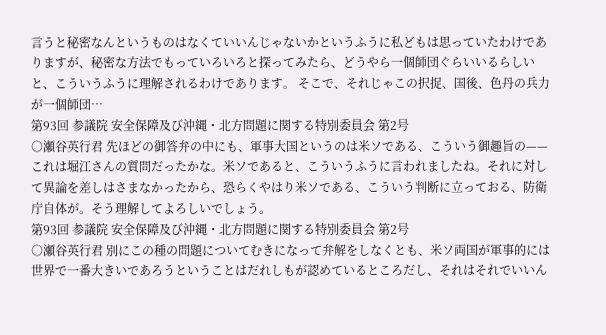言うと秘密なんというものはなくていいんじゃないかというふうに私どもは思っていたわけでありますが、秘密な方法でもっていろいろと探ってみたら、どうやら一個師団ぐらいいるらしいと、こういうふうに理解されるわけであります。 そこで、それじゃこの択捉、国後、色丹の兵力が一個師団…
第93回 参議院 安全保障及び沖縄・北方問題に関する特別委員会 第2号
○瀬谷英行君 先ほどの御答弁の中にも、軍事大国というのは米ソである、こういう御趣旨の——これは堀江さんの質問だったかな。米ソであると、こういうふうに言われましたね。それに対して異論を差しはさまなかったから、恐らくやはり米ソである、こういう判断に立っておる、防衛庁自体が。そう理解してよろしいでしょう。
第93回 参議院 安全保障及び沖縄・北方問題に関する特別委員会 第2号
○瀬谷英行君 別にこの種の問題についてむきになって弁解をしなくとも、米ソ両国が軍事的には世界で一番大きいであろうということはだれしもが認めているところだし、それはそれでいいん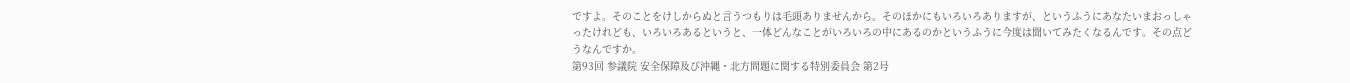ですよ。そのことをけしからぬと言うつもりは毛頭ありませんから。そのほかにもいろいろありますが、というふうにあなたいまおっしゃったけれども、いろいろあるというと、一体どんなことがいろいろの中にあるのかというふうに今度は聞いてみたくなるんです。その点どうなんですか。
第93回 参議院 安全保障及び沖縄・北方問題に関する特別委員会 第2号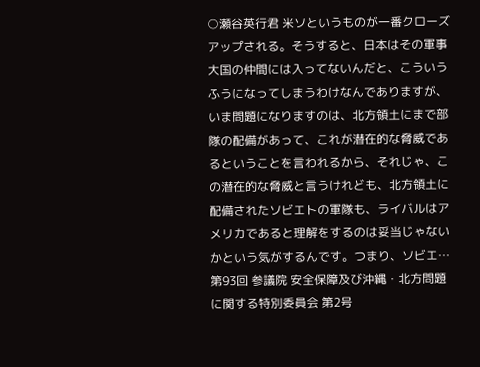○瀬谷英行君 米ソというものが一番クローズアップされる。そうすると、日本はその軍事大国の仲間には入ってないんだと、こういうふうになってしまうわけなんでありますが、いま問題になりますのは、北方領土にまで部隊の配備があって、これが潜在的な脅威であるということを言われるから、それじゃ、この潜在的な脅威と言うけれども、北方領土に配備されたソビエトの軍隊も、ライバルはアメリカであると理解をするのは妥当じゃないかという気がするんです。つまり、ソビエ…
第93回 参議院 安全保障及び沖縄・北方問題に関する特別委員会 第2号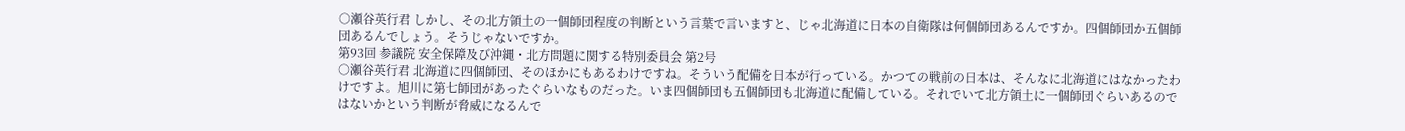○瀬谷英行君 しかし、その北方領土の一個師団程度の判断という言葉で言いますと、じゃ北海道に日本の自衛隊は何個師団あるんですか。四個師団か五個師団あるんでしょう。そうじゃないですか。
第93回 参議院 安全保障及び沖縄・北方問題に関する特別委員会 第2号
○瀬谷英行君 北海道に四個師団、そのほかにもあるわけですね。そういう配備を日本が行っている。かつての戦前の日本は、そんなに北海道にはなかったわけですよ。旭川に第七師団があったぐらいなものだった。いま四個師団も五個師団も北海道に配備している。それでいて北方領土に一個師団ぐらいあるのではないかという判断が脅威になるんで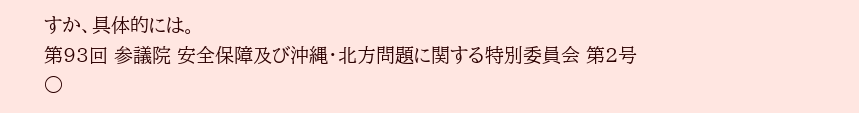すか、具体的には。
第93回 参議院 安全保障及び沖縄・北方問題に関する特別委員会 第2号
○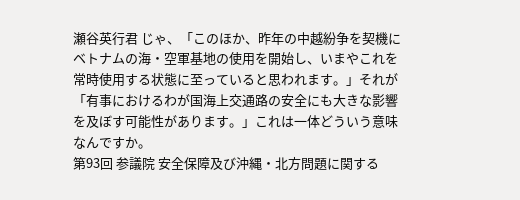瀬谷英行君 じゃ、「このほか、昨年の中越紛争を契機にベトナムの海・空軍基地の使用を開始し、いまやこれを常時使用する状態に至っていると思われます。」それが「有事におけるわが国海上交通路の安全にも大きな影響を及ぼす可能性があります。」これは一体どういう意味なんですか。
第93回 参議院 安全保障及び沖縄・北方問題に関する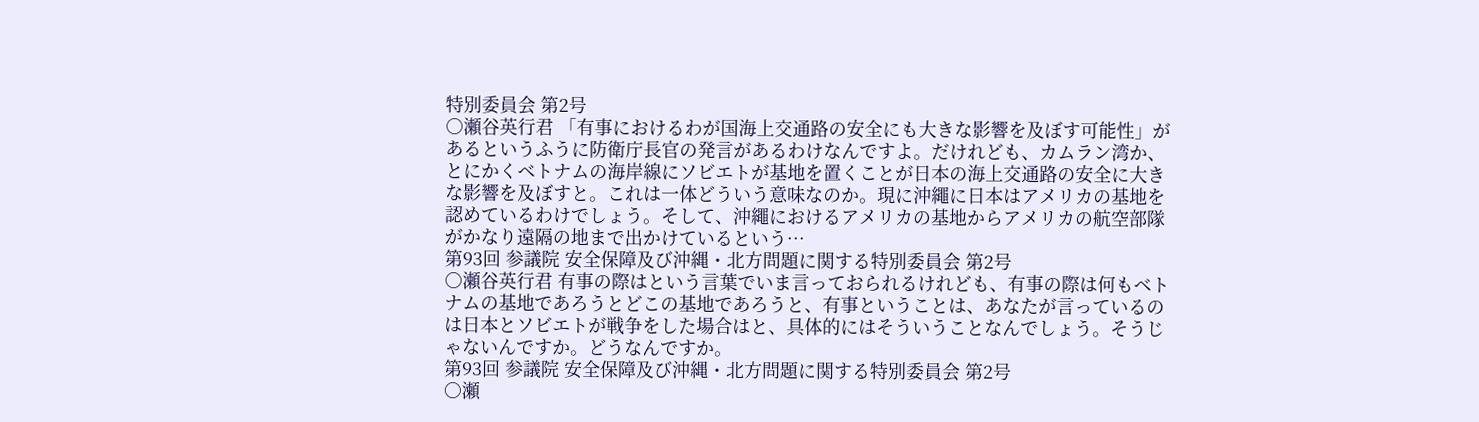特別委員会 第2号
○瀬谷英行君 「有事におけるわが国海上交通路の安全にも大きな影響を及ぼす可能性」があるというふうに防衛庁長官の発言があるわけなんですよ。だけれども、カムラン湾か、とにかくベトナムの海岸線にソビエトが基地を置くことが日本の海上交通路の安全に大きな影響を及ぼすと。これは一体どういう意味なのか。現に沖繩に日本はアメリカの基地を認めているわけでしょう。そして、沖繩におけるアメリカの基地からアメリカの航空部隊がかなり遠隔の地まで出かけているという…
第93回 参議院 安全保障及び沖縄・北方問題に関する特別委員会 第2号
○瀬谷英行君 有事の際はという言葉でいま言っておられるけれども、有事の際は何もベトナムの基地であろうとどこの基地であろうと、有事ということは、あなたが言っているのは日本とソビエトが戦争をした場合はと、具体的にはそういうことなんでしょう。そうじゃないんですか。どうなんですか。
第93回 参議院 安全保障及び沖縄・北方問題に関する特別委員会 第2号
○瀬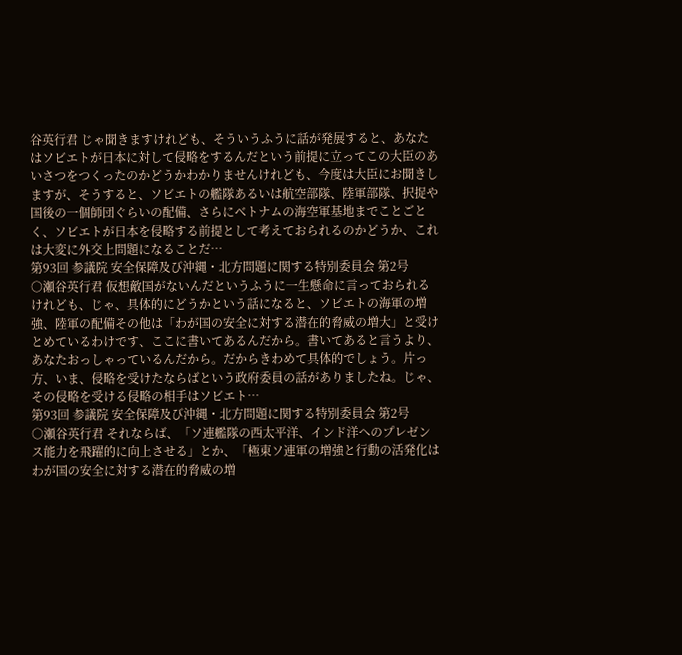谷英行君 じゃ聞きますけれども、そういうふうに話が発展すると、あなたはソビエトが日本に対して侵略をするんだという前提に立ってこの大臣のあいさつをつくったのかどうかわかりませんけれども、今度は大臣にお聞きしますが、そうすると、ソビエトの艦隊あるいは航空部隊、陸軍部隊、択捉や国後の一個師団ぐらいの配備、さらにベトナムの海空軍基地までことごとく、ソビエトが日本を侵略する前提として考えておられるのかどうか、これは大変に外交上問題になることだ…
第93回 参議院 安全保障及び沖縄・北方問題に関する特別委員会 第2号
○瀬谷英行君 仮想敵国がないんだというふうに一生懸命に言っておられるけれども、じゃ、具体的にどうかという話になると、ソビエトの海軍の増強、陸軍の配備その他は「わが国の安全に対する潜在的脅威の増大」と受けとめているわけです、ここに書いてあるんだから。書いてあると言うより、あなたおっしゃっているんだから。だからきわめて具体的でしょう。片っ方、いま、侵略を受けたならばという政府委員の話がありましたね。じゃ、その侵略を受ける侵略の相手はソビエト…
第93回 参議院 安全保障及び沖縄・北方問題に関する特別委員会 第2号
○瀬谷英行君 それならば、「ソ連艦隊の西太平洋、インド洋へのプレゼンス能力を飛躍的に向上させる」とか、「極東ソ連軍の増強と行動の活発化はわが国の安全に対する潜在的脅威の増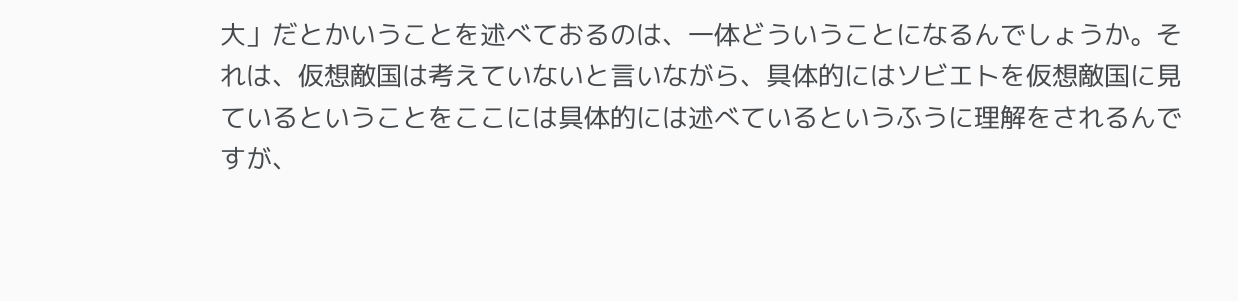大」だとかいうことを述べておるのは、一体どういうことになるんでしょうか。それは、仮想敵国は考えていないと言いながら、具体的にはソビエトを仮想敵国に見ているということをここには具体的には述べているというふうに理解をされるんですが、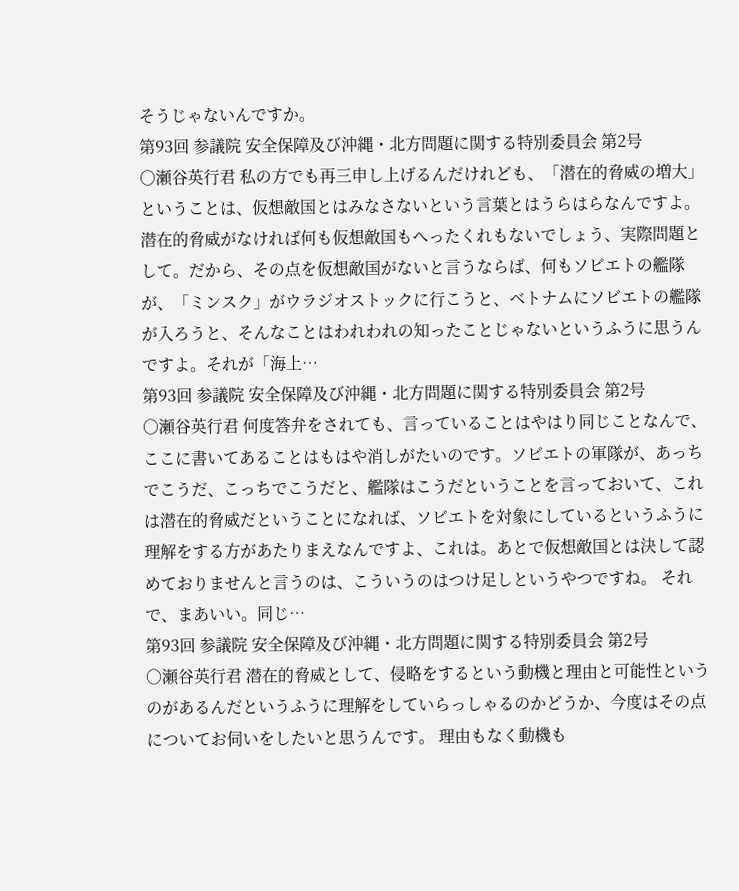そうじゃないんですか。
第93回 参議院 安全保障及び沖縄・北方問題に関する特別委員会 第2号
○瀬谷英行君 私の方でも再三申し上げるんだけれども、「潜在的脅威の増大」ということは、仮想敵国とはみなさないという言葉とはうらはらなんですよ。潜在的脅威がなければ何も仮想敵国もへったくれもないでしょう、実際問題として。だから、その点を仮想敵国がないと言うならば、何もソビエトの艦隊が、「ミンスク」がウラジオストックに行こうと、ベトナムにソビエトの艦隊が入ろうと、そんなことはわれわれの知ったことじゃないというふうに思うんですよ。それが「海上…
第93回 参議院 安全保障及び沖縄・北方問題に関する特別委員会 第2号
○瀬谷英行君 何度答弁をされても、言っていることはやはり同じことなんで、ここに書いてあることはもはや消しがたいのです。ソビエトの軍隊が、あっちでこうだ、こっちでこうだと、艦隊はこうだということを言っておいて、これは潜在的脅威だということになれば、ソビエトを対象にしているというふうに理解をする方があたりまえなんですよ、これは。あとで仮想敵国とは決して認めておりませんと言うのは、こういうのはつけ足しというやつですね。 それで、まあいい。同じ…
第93回 参議院 安全保障及び沖縄・北方問題に関する特別委員会 第2号
○瀬谷英行君 潜在的脅威として、侵略をするという動機と理由と可能性というのがあるんだというふうに理解をしていらっしゃるのかどうか、今度はその点についてお伺いをしたいと思うんです。 理由もなく動機も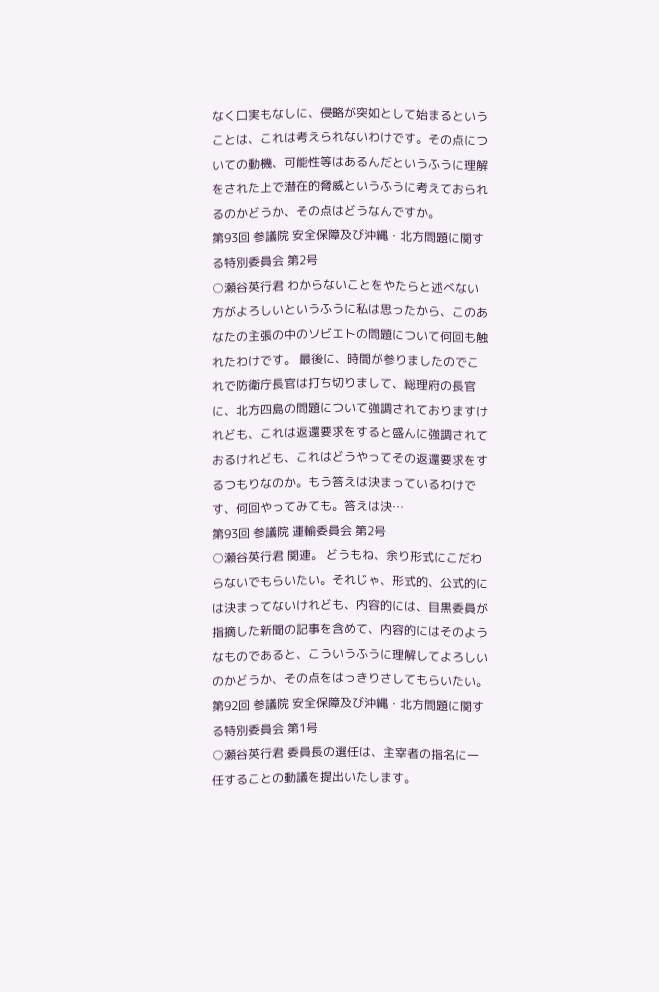なく口実もなしに、侵略が突如として始まるということは、これは考えられないわけです。その点についての動機、可能性等はあるんだというふうに理解をされた上で潜在的脅威というふうに考えておられるのかどうか、その点はどうなんですか。
第93回 参議院 安全保障及び沖縄・北方問題に関する特別委員会 第2号
○瀬谷英行君 わからないことをやたらと述べない方がよろしいというふうに私は思ったから、このあなたの主張の中のソビエトの問題について何回も触れたわけです。 最後に、時間が参りましたのでこれで防衛庁長官は打ち切りまして、総理府の長官に、北方四島の問題について強調されておりますけれども、これは返還要求をすると盛んに強調されておるけれども、これはどうやってその返還要求をするつもりなのか。もう答えは決まっているわけです、何回やってみても。答えは決…
第93回 参議院 運輸委員会 第2号
○瀬谷英行君 関連。 どうもね、余り形式にこだわらないでもらいたい。それじゃ、形式的、公式的には決まってないけれども、内容的には、目黒委員が指摘した新聞の記事を含めて、内容的にはそのようなものであると、こういうふうに理解してよろしいのかどうか、その点をはっきりさしてもらいたい。
第92回 参議院 安全保障及び沖縄・北方問題に関する特別委員会 第1号
○瀬谷英行君 委員長の選任は、主宰者の指名に一任することの動議を提出いたします。